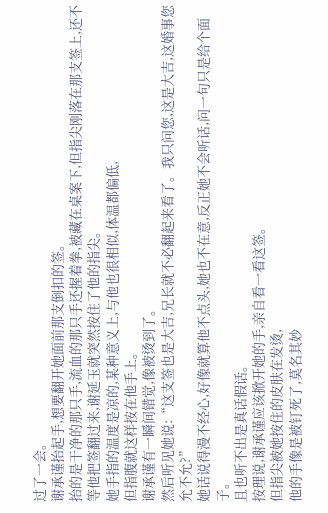过了一会。
谢承谨抬起手,想要翻开她面前那支倒扣的签。
抬的是干净的那只手,流血的那只手还握着拳,被藏在桌案下,但指尖刚落在那支签上,还不等他把签翻过来,谢延玉就突然按住了他的指尖。
她手指的温度是凉的,某种意义上,与他也很相似,体温都偏低,
但指腹就这样按在他手上。
谢承谨有一瞬间错觉,像被烫到了。
然后听见她说:“这支签也是大吉,兄长就不必翻起来看了。我只问您,这是大吉,这婚事您允不允?”
她话说得漫不经心,好像就算他不点头,她也不在意,反正她不会听话,问一句只是给个面子。
且也听不出是真话假话。
按理说,谢承谨应该掀开她的手,亲自看一看这签。
但指尖被她按住的皮肤在发烫,
他的手像是被钉死了,莫名其妙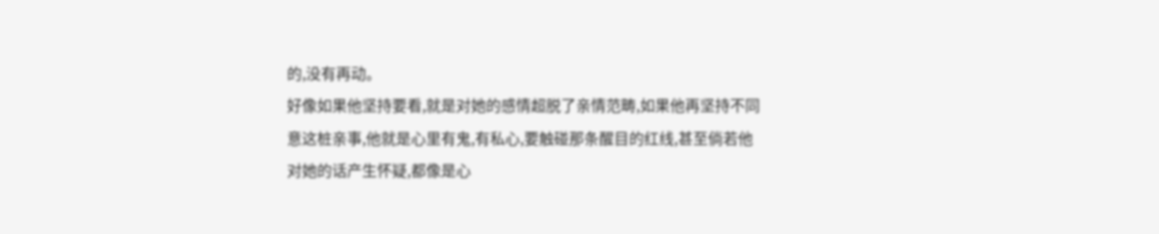的,没有再动。
好像如果他坚持要看,就是对她的感情超脱了亲情范畴,如果他再坚持不同意这桩亲事,他就是心里有鬼,有私心,要触碰那条醒目的红线,甚至倘若他对她的话产生怀疑,都像是心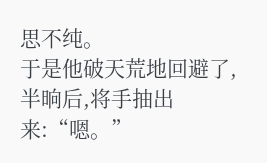思不纯。
于是他破天荒地回避了,半晌后,将手抽出来:“嗯。”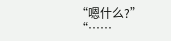“嗯什么?”
“……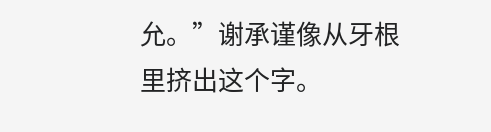允。”谢承谨像从牙根里挤出这个字。